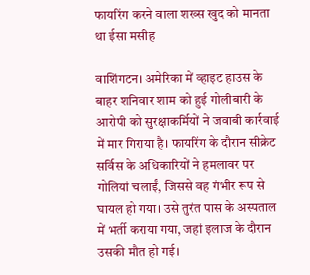फायरिंग करने वाला शख्स खुद को मानता था ईसा मसीह

वाशिंगटन। अमेरिका में व्हाइट हाउस के बाहर शनिवार शाम को हुई गोलीबारी के आरोपी को सुरक्षाकर्मियों ने जवाबी कार्रवाई में मार गिराया है। फायरिंग के दौरान सीक्रेट सर्विस के अधिकारियों ने हमलावर पर गोलियां चलाईं, जिससे वह गंभीर रूप से घायल हो गया। उसे तुरंत पास के अस्पताल में भर्ती कराया गया, जहां इलाज के दौरान उसकी मौत हो गई।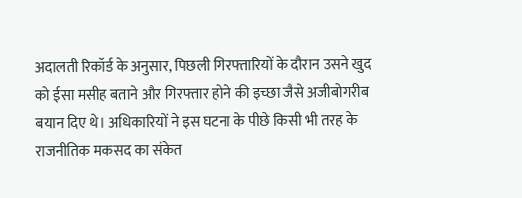अदालती रिकॉर्ड के अनुसार, पिछली गिरफ्तारियों के दौरान उसने खुद को ईसा मसीह बताने और गिरफ्तार होने की इच्छा जैसे अजीबोगरीब बयान दिए थे। अधिकारियों ने इस घटना के पीछे किसी भी तरह के राजनीतिक मकसद का संकेत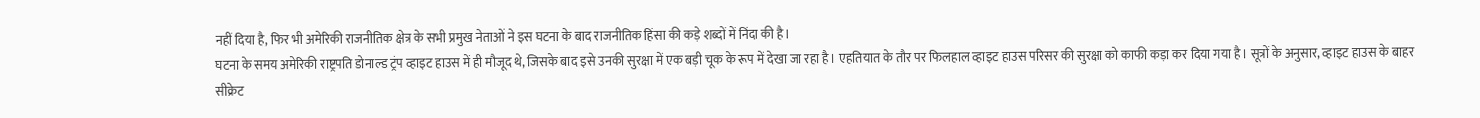नहीं दिया है, फिर भी अमेरिकी राजनीतिक क्षेत्र के सभी प्रमुख नेताओं ने इस घटना के बाद राजनीतिक हिंसा की कड़े शब्दों में निंदा की है।
घटना के समय अमेरिकी राष्ट्रपति डोनाल्ड ट्रंप व्हाइट हाउस में ही मौजूद थे, जिसके बाद इसे उनकी सुरक्षा में एक बड़ी चूक के रूप में देखा जा रहा है। एहतियात के तौर पर फिलहाल व्हाइट हाउस परिसर की सुरक्षा को काफी कड़ा कर दिया गया है। सूत्रों के अनुसार, व्हाइट हाउस के बाहर सीक्रेट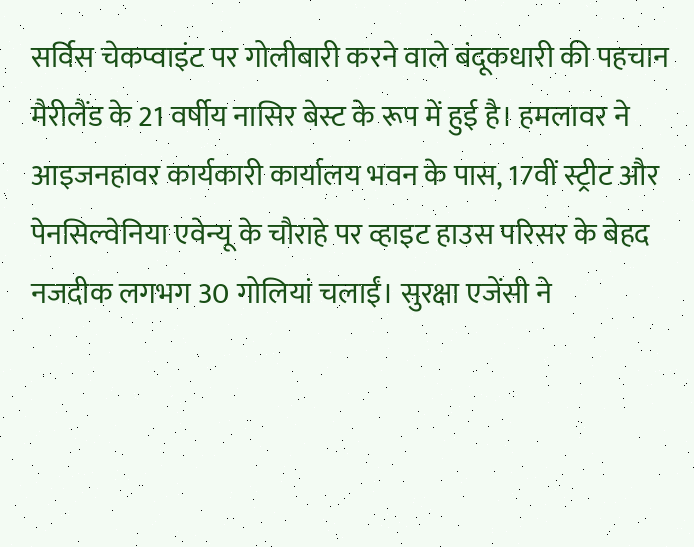सर्विस चेकप्वाइंट पर गोलीबारी करने वाले बंदूकधारी की पहचान मैरीलैंड के 21 वर्षीय नासिर बेस्ट के रूप में हुई है। हमलावर ने आइजनहावर कार्यकारी कार्यालय भवन के पास, 17वीं स्ट्रीट और पेनसिल्वेनिया एवेन्यू के चौराहे पर व्हाइट हाउस परिसर के बेहद नजदीक लगभग 30 गोलियां चलाईं। सुरक्षा एजेंसी ने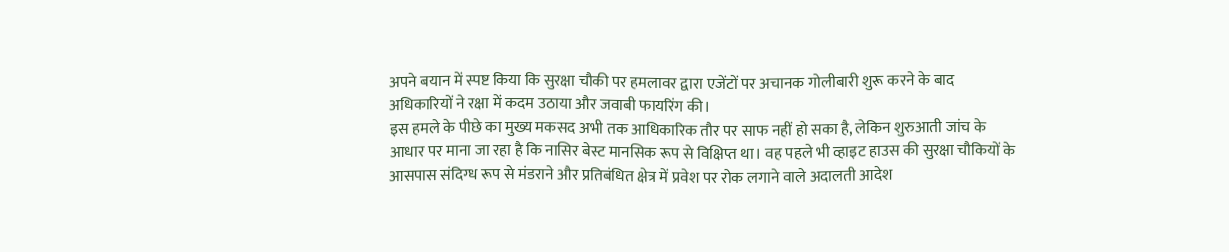अपने बयान में स्पष्ट किया कि सुरक्षा चौकी पर हमलावर द्वारा एजेंटों पर अचानक गोलीबारी शुरू करने के बाद अधिकारियों ने रक्षा में कदम उठाया और जवाबी फायरिंग की।
इस हमले के पीछे का मुख्य मकसद अभी तक आधिकारिक तौर पर साफ नहीं हो सका है, लेकिन शुरुआती जांच के आधार पर माना जा रहा है कि नासिर बेस्ट मानसिक रूप से विक्षिप्त था। वह पहले भी व्हाइट हाउस की सुरक्षा चौकियों के आसपास संदिग्ध रूप से मंडराने और प्रतिबंधित क्षेत्र में प्रवेश पर रोक लगाने वाले अदालती आदेश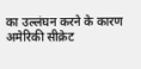का उल्लंघन करने के कारण अमेरिकी सीक्रेट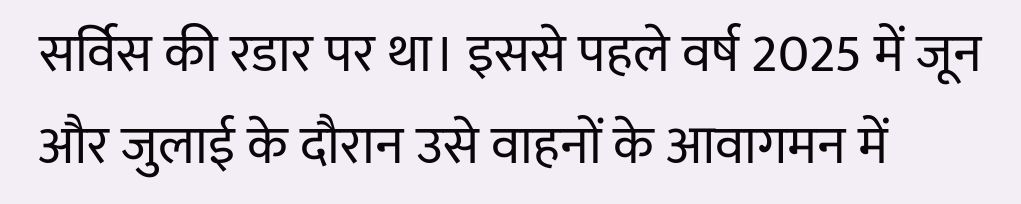सर्विस की रडार पर था। इससे पहले वर्ष 2025 में जून और जुलाई के दौरान उसे वाहनों के आवागमन में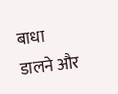बाधा डालने और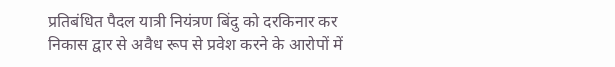प्रतिबंधित पैदल यात्री नियंत्रण बिंदु को दरकिनार कर निकास द्वार से अवैध रूप से प्रवेश करने के आरोपों में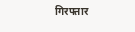गिरफ्तार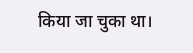किया जा चुका था।